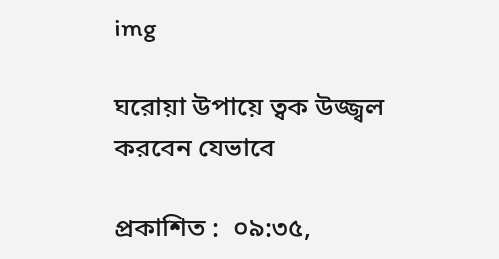img

ঘরোয়া উপায়ে ত্বক উজ্জ্বল করবেন যেভাবে

প্রকাশিত :  ০৯:৩৫,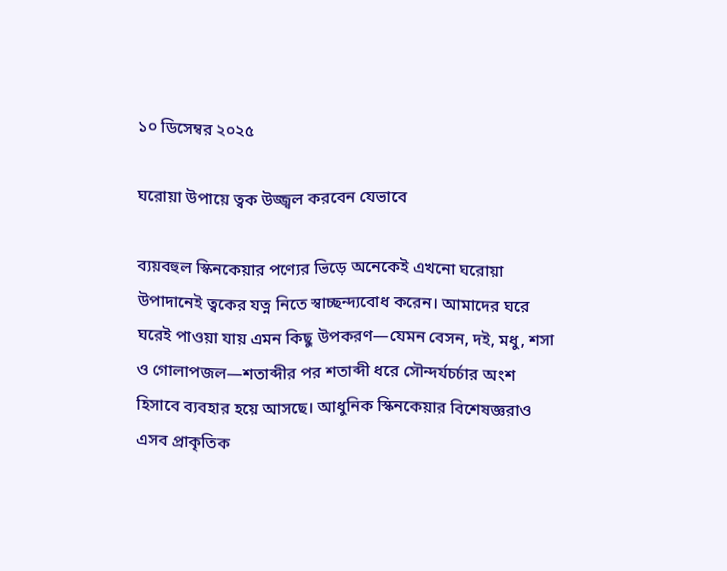১০ ডিসেম্বর ২০২৫

ঘরোয়া উপায়ে ত্বক উজ্জ্বল করবেন যেভাবে

ব্যয়বহুল স্কিনকেয়ার পণ্যের ভিড়ে অনেকেই এখনো ঘরোয়া উপাদানেই ত্বকের যত্ন নিতে স্বাচ্ছন্দ্যবোধ করেন। আমাদের ঘরে ঘরেই পাওয়া যায় এমন কিছু উপকরণ—যেমন বেসন, দই, মধু, শসা ও গোলাপজল—শতাব্দীর পর শতাব্দী ধরে সৌন্দর্যচর্চার অংশ হিসাবে ব্যবহার হয়ে আসছে। আধুনিক স্কিনকেয়ার বিশেষজ্ঞরাও এসব প্রাকৃতিক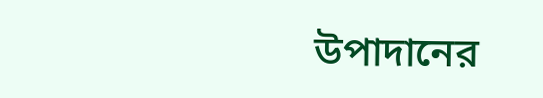উপাদানের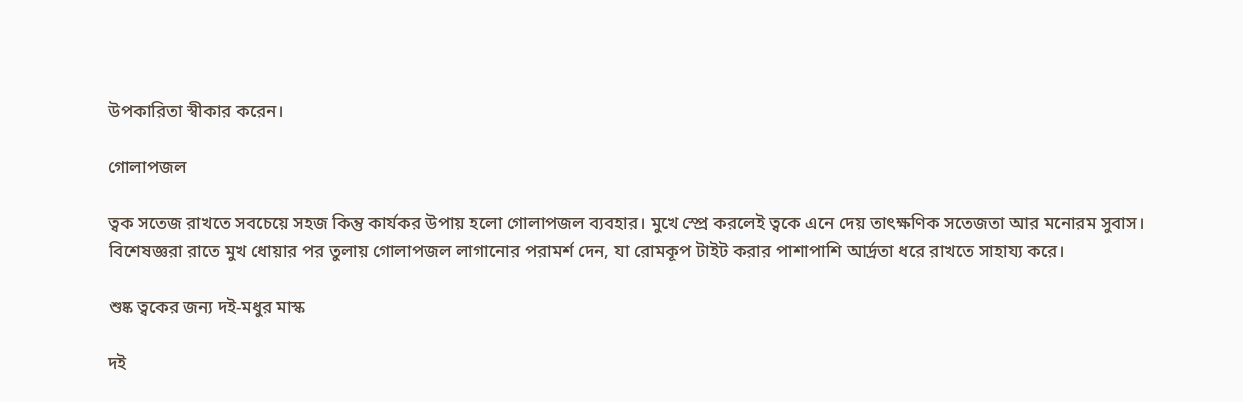উপকারিতা স্বীকার করেন।

গোলাপজল

ত্বক সতেজ রাখতে সবচেয়ে সহজ কিন্তু কার্যকর উপায় হলো গোলাপজল ব্যবহার। মুখে স্প্রে করলেই ত্বকে এনে দেয় তাৎক্ষণিক সতেজতা আর মনোরম সুবাস। বিশেষজ্ঞরা রাতে মুখ ধোয়ার পর তুলায় গোলাপজল লাগানোর পরামর্শ দেন, যা রোমকূপ টাইট করার পাশাপাশি আর্দ্রতা ধরে রাখতে সাহায্য করে।

শুষ্ক ত্বকের জন্য দই-মধুর মাস্ক

দই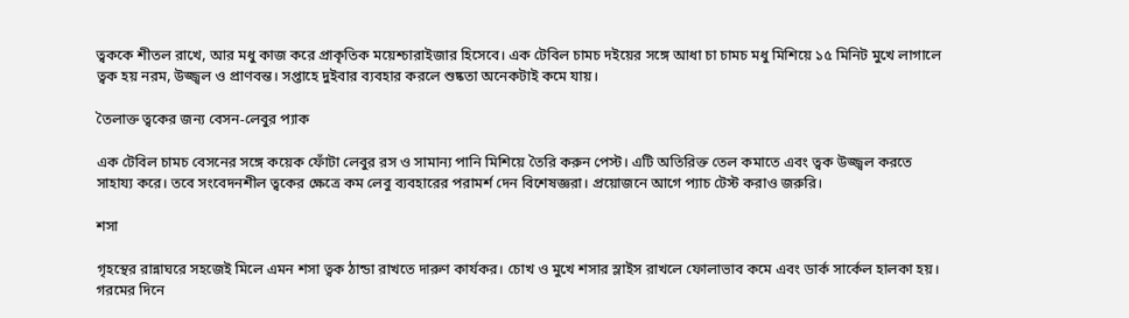ত্বককে শীতল রাখে, আর মধু কাজ করে প্রাকৃতিক ময়েশ্চারাইজার হিসেবে। এক টেবিল চামচ দইয়ের সঙ্গে আধা চা চামচ মধু মিশিয়ে ১৫ মিনিট মুখে লাগালে ত্বক হয় নরম, উজ্জ্বল ও প্রাণবন্ত। সপ্তাহে দুইবার ব্যবহার করলে শুষ্কতা অনেকটাই কমে যায়।

তৈলাক্ত ত্বকের জন্য বেসন-লেবুর প্যাক

এক টেবিল চামচ বেসনের সঙ্গে কয়েক ফোঁটা লেবুর রস ও সামান্য পানি মিশিয়ে তৈরি করুন পেস্ট। এটি অতিরিক্ত তেল কমাতে এবং ত্বক উজ্জ্বল করতে সাহায্য করে। তবে সংবেদনশীল ত্বকের ক্ষেত্রে কম লেবু ব্যবহারের পরামর্শ দেন বিশেষজ্ঞরা। প্রয়োজনে আগে প্যাচ টেস্ট করাও জরুরি।

শসা

গৃহস্থের রান্নাঘরে সহজেই মিলে এমন শসা ত্বক ঠান্ডা রাখতে দারুণ কার্যকর। চোখ ও মুখে শসার স্লাইস রাখলে ফোলাভাব কমে এবং ডার্ক সার্কেল হালকা হয়। গরমের দিনে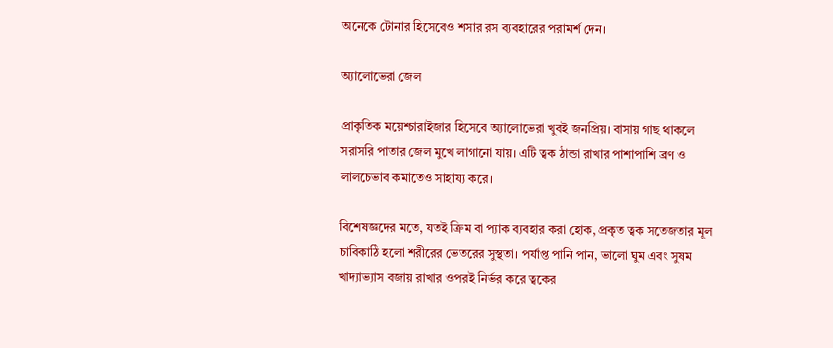অনেকে টোনার হিসেবেও শসার রস ব্যবহারের পরামর্শ দেন।

অ্যালোভেরা জেল

প্রাকৃতিক ময়েশ্চারাইজার হিসেবে অ্যালোভেরা খুবই জনপ্রিয়। বাসায় গাছ থাকলে সরাসরি পাতার জেল মুখে লাগানো যায়। এটি ত্বক ঠান্ডা রাখার পাশাপাশি ব্রণ ও লালচেভাব কমাতেও সাহায্য করে।

বিশেষজ্ঞদের মতে, যতই ক্রিম বা প্যাক ব্যবহার করা হোক, প্রকৃত ত্বক সতেজতার মূল চাবিকাঠি হলো শরীরের ভেতরের সুস্থতা। পর্যাপ্ত পানি পান, ভালো ঘুম এবং সুষম খাদ্যাভ্যাস বজায় রাখার ওপরই নির্ভর করে ত্বকের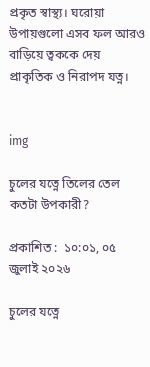প্রকৃত স্বাস্থ্য। ঘরোয়া উপায়গুলো এসব ফল আরও বাড়িয়ে ত্বককে দেয় প্রাকৃতিক ও নিরাপদ যত্ন।


img

চুলের যত্নে তিলের তেল কতটা উপকারী?

প্রকাশিত :  ১০:০১, ০৫ জুলাই ২০২৬

চুলের যত্নে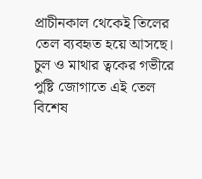প্রাচীনকাল থেকেই তিলের তেল ব্যবহৃত হয়ে আসছে। চুল ও মাথার ত্বকের গভীরে পুষ্টি জোগাতে এই তেল বিশেষ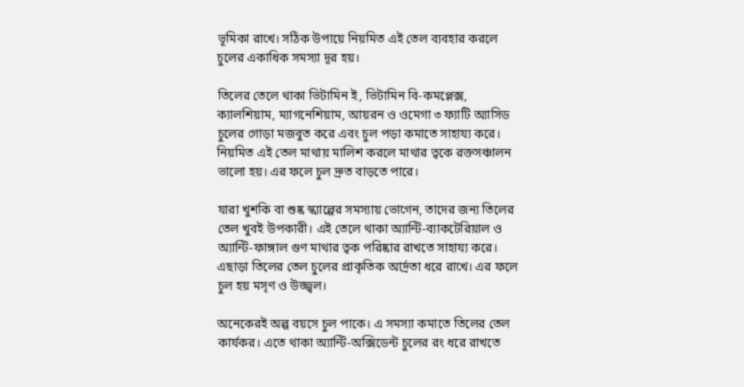ভূমিকা রাখে। সঠিক উপায়ে নিয়মিত এই তেল ব্যবহার করলে চুলের একাধিক সমস্যা দূর হয়।

তিলের তেলে থাকা ভিটামিন ই, ভিটামিন বি-কমপ্লেক্স, ক্যালশিয়াম, ম্যাগনেশিয়াম, আয়রন ও ওমেগা ৩ ফ্যাটি অ্যাসিড চুলের গোড়া মজবুত করে এবং চুল পড়া কমাতে সাহায্য করে। নিয়মিত এই তেল মাথায় মালিশ করলে মাথার ত্বকে রক্তসঞ্চালন ভালো হয়। এর ফলে চুল দ্রুত বাড়তে পারে।

যারা খুশকি বা শুষ্ক স্ক্যাল্পের সমস্যায় ভোগেন, তাদের জন্য তিলের তেল খুবই উপকারী। এই তেলে থাকা অ্যান্টি-ব্যাকটেরিয়াল ও অ্যান্টি-ফাঙ্গাল গুণ মাথার ত্বক পরিষ্কার রাখতে সাহায্য করে। এছাড়া তিলের তেল চুলের প্রাকৃতিক আর্দ্রতা ধরে রাখে। এর ফলে চুল হয় মসৃণ ও উজ্জ্বল।

অনেকেরই অল্প বয়সে চুল পাকে। এ সমস্যা কমাতে তিলের তেল কার্যকর। এতে থাকা অ্যান্টি-অক্সিডেন্ট চুলের রং ধরে রাখতে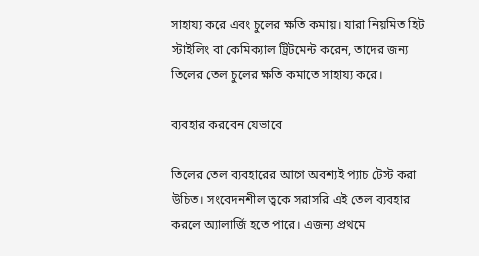সাহায্য করে এবং চুলের ক্ষতি কমায়। যারা নিয়মিত হিট স্টাইলিং বা কেমিক্যাল ট্রিটমেন্ট করেন, তাদের জন্য তিলের তেল চুলের ক্ষতি কমাতে সাহায্য করে।

ব্যবহার করবেন যেভাবে

তিলের তেল ব্যবহারের আগে অবশ্যই প্যাচ টেস্ট করা উচিত। সংবেদনশীল ত্বকে সরাসরি এই তেল ব্যবহার করলে অ্যালার্জি হতে পারে। এজন্য প্রথমে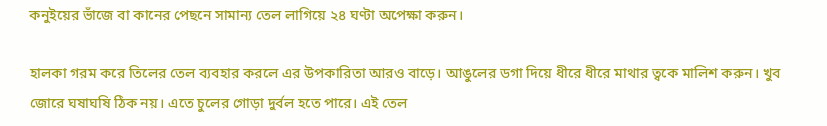কনুইয়ের ভাঁজে বা কানের পেছনে সামান্য তেল লাগিয়ে ২৪ ঘণ্টা অপেক্ষা করুন।

হালকা গরম করে তিলের তেল ব্যবহার করলে এর উপকারিতা আরও বাড়ে। আঙুলের ডগা দিয়ে ধীরে ধীরে মাথার ত্বকে মালিশ করুন। খুব জোরে ঘষাঘষি ঠিক নয়। এতে চুলের গোড়া দুর্বল হতে পারে। এই তেল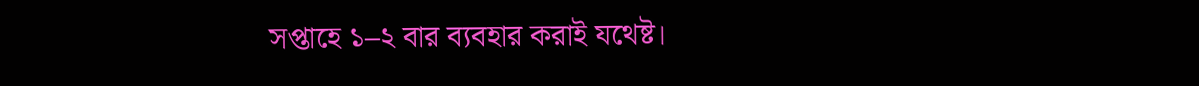সপ্তাহে ১–২ বার ব্যবহার করাই যথেষ্ট।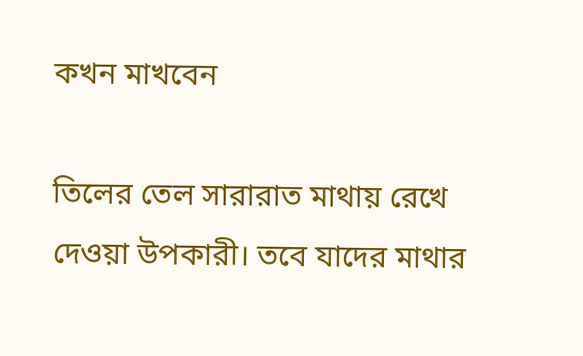কখন মাখবেন

তিলের তেল সারারাত মাথায় রেখে দেওয়া উপকারী। তবে যাদের মাথার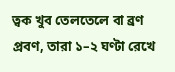ত্বক খুব তেলতেলে বা ব্রণ প্রবণ, তারা ১–২ ঘণ্টা রেখে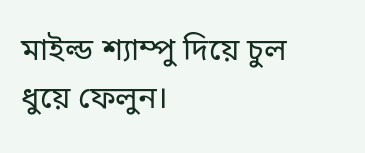মাইল্ড শ্যাম্পু দিয়ে চুল ধুয়ে ফেলুন।